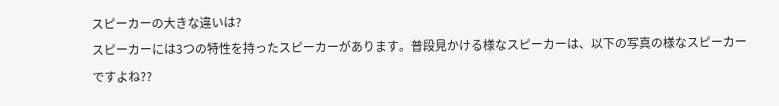スピーカーの大きな違いは?
スピーカーには3つの特性を持ったスピーカーがあります。普段見かける様なスピーカーは、以下の写真の様なスピーカーですよね??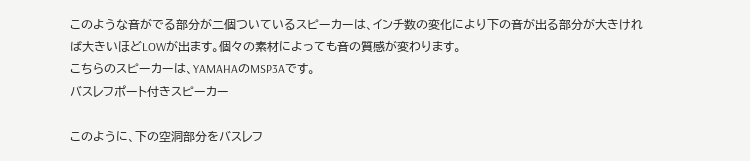このような音がでる部分が二個ついているスピーカーは、インチ数の変化により下の音が出る部分が大きければ大きいほどLOWが出ます。個々の素材によっても音の質感が変わります。
こちらのスピーカーは、YAMAHAのMSP3Aです。
バスレフポート付きスピーカー

このように、下の空洞部分をバスレフ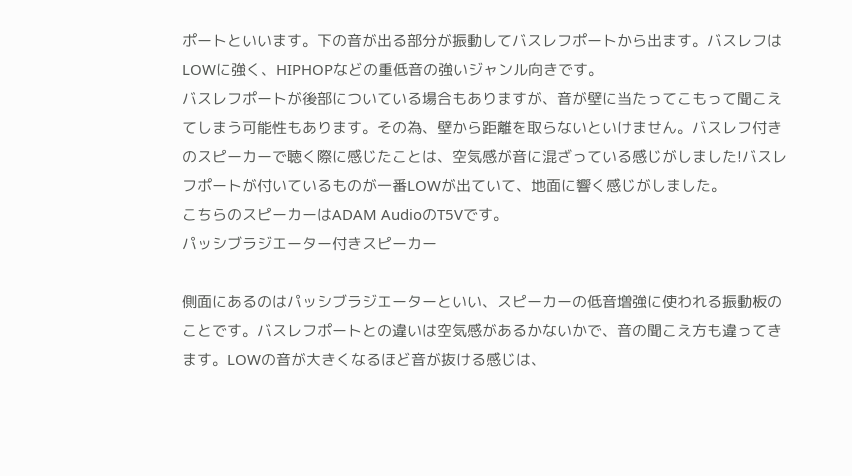ポートといいます。下の音が出る部分が振動してバスレフポートから出ます。バスレフはLOWに強く、HIPHOPなどの重低音の強いジャンル向きです。
バスレフポートが後部についている場合もありますが、音が壁に当たってこもって聞こえてしまう可能性もあります。その為、壁から距離を取らないといけません。バスレフ付きのスピーカーで聴く際に感じたことは、空気感が音に混ざっている感じがしました!バスレフポートが付いているものが一番LOWが出ていて、地面に響く感じがしました。
こちらのスピーカーはADAM AudioのT5Vです。
パッシブラジエーター付きスピーカー

側面にあるのはパッシブラジエーターといい、スピーカーの低音増強に使われる振動板のことです。バスレフポートとの違いは空気感があるかないかで、音の聞こえ方も違ってきます。LOWの音が大きくなるほど音が抜ける感じは、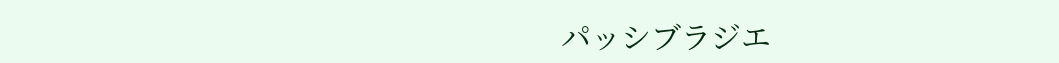パッシブラジエ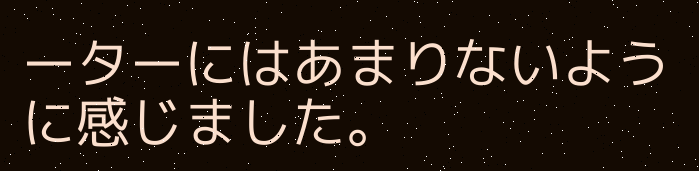ーターにはあまりないように感じました。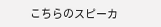こちらのスピーカ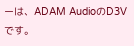ーは、ADAM AudioのD3Vです。